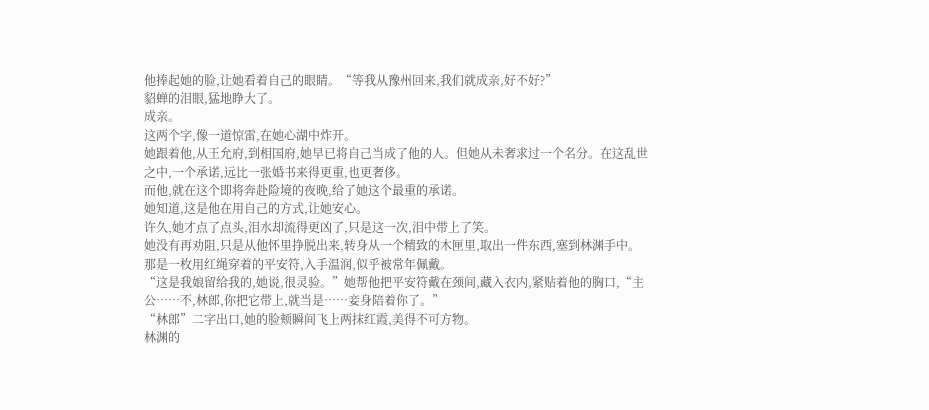他捧起她的脸,让她看着自己的眼睛。“等我从豫州回来,我们就成亲,好不好?”
貂蝉的泪眼,猛地睁大了。
成亲。
这两个字,像一道惊雷,在她心湖中炸开。
她跟着他,从王允府,到相国府,她早已将自己当成了他的人。但她从未奢求过一个名分。在这乱世之中,一个承诺,远比一张婚书来得更重,也更奢侈。
而他,就在这个即将奔赴险境的夜晚,给了她这个最重的承诺。
她知道,这是他在用自己的方式,让她安心。
许久,她才点了点头,泪水却流得更凶了,只是这一次,泪中带上了笑。
她没有再劝阻,只是从他怀里挣脱出来,转身从一个精致的木匣里,取出一件东西,塞到林渊手中。
那是一枚用红绳穿着的平安符,入手温润,似乎被常年佩戴。
“这是我娘留给我的,她说,很灵验。”她帮他把平安符戴在颈间,藏入衣内,紧贴着他的胸口,“主公……不,林郎,你把它带上,就当是……妾身陪着你了。”
“林郎”二字出口,她的脸颊瞬间飞上两抹红霞,美得不可方物。
林渊的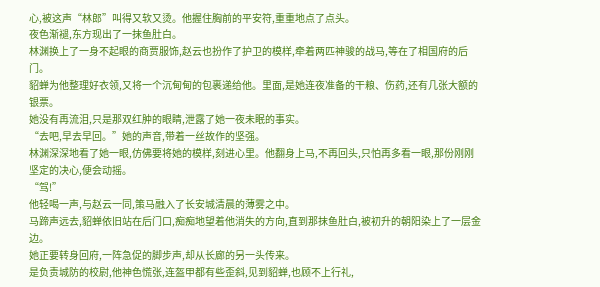心,被这声“林郎”叫得又软又烫。他握住胸前的平安符,重重地点了点头。
夜色渐褪,东方现出了一抹鱼肚白。
林渊换上了一身不起眼的商贾服饰,赵云也扮作了护卫的模样,牵着两匹神骏的战马,等在了相国府的后门。
貂蝉为他整理好衣领,又将一个沉甸甸的包裹递给他。里面,是她连夜准备的干粮、伤药,还有几张大额的银票。
她没有再流泪,只是那双红肿的眼睛,泄露了她一夜未眠的事实。
“去吧,早去早回。”她的声音,带着一丝故作的坚强。
林渊深深地看了她一眼,仿佛要将她的模样,刻进心里。他翻身上马,不再回头,只怕再多看一眼,那份刚刚坚定的决心,便会动摇。
“驾!”
他轻喝一声,与赵云一同,策马融入了长安城清晨的薄雾之中。
马蹄声远去,貂蝉依旧站在后门口,痴痴地望着他消失的方向,直到那抹鱼肚白,被初升的朝阳染上了一层金边。
她正要转身回府,一阵急促的脚步声,却从长廊的另一头传来。
是负责城防的校尉,他神色慌张,连盔甲都有些歪斜,见到貂蝉,也顾不上行礼,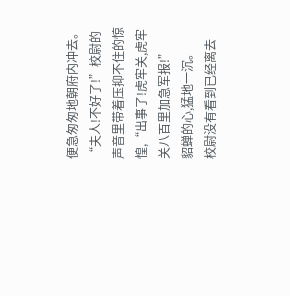便急匆匆地朝府内冲去。
“夫人!不好了!”校尉的声音里带着压抑不住的惊惶,“出事了!虎牢关,虎牢关八百里加急军报!”
貂蝉的心,猛地一沉。
校尉没有看到已经离去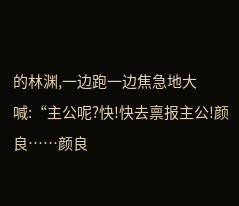的林渊,一边跑一边焦急地大喊:“主公呢?快!快去禀报主公!颜良……颜良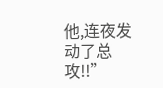他,连夜发动了总攻!!”